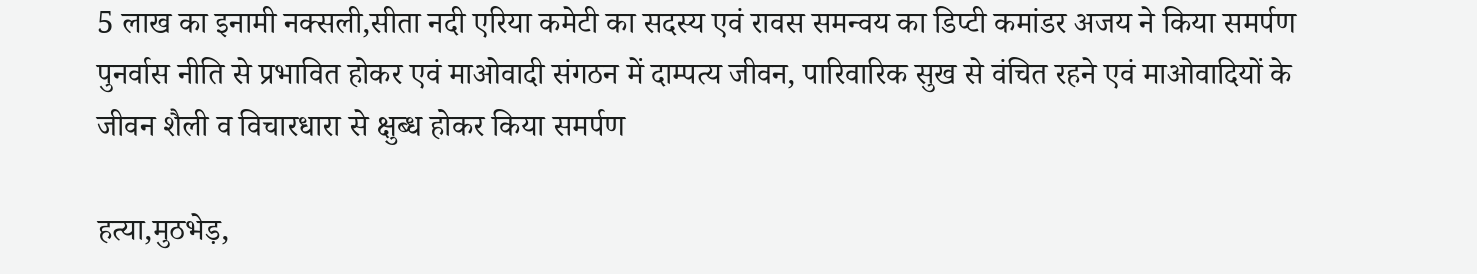5 लाख का इनामी नक्सली,सीता नदी एरिया कमेटी का सदस्य एवं रावस समन्वय का डिप्टी कमांडर अजय ने किया समर्पण
पुनर्वास नीति से प्रभावित होकर एवं माओवादी संगठन में दाम्पत्य जीवन, पारिवारिक सुख से वंचित रहने एवं माओवादियों के जीवन शैली व विचारधारा से क्षुब्ध होकर किया समर्पण

हत्या,मुठभेड़,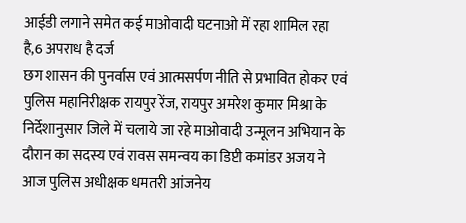आईडी लगाने समेत कई माओवादी घटनाओ में रहा शामिल रहा है,6 अपराध है दर्ज
छग शासन की पुनर्वास एवं आत्मसर्पण नीति से प्रभावित होकर एवं पुलिस महानिरीक्षक रायपुर रेंज, रायपुर अमरेश कुमार मिश्रा के निर्देशानुसार जिले में चलाये जा रहे माओवादी उन्मूलन अभियान के दौरान का सदस्य एवं रावस समन्वय का डिप्टी कमांडर अजय ने आज पुलिस अधीक्षक धमतरी आंजनेय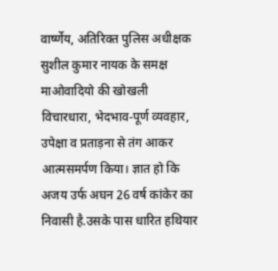वार्ष्णेय, अतिरिक्त पुलिस अधीक्षक सुशील कुमार नायक के समक्ष माओवादियो की खोखली विचारधारा, भेदभाव-पूर्ण व्यवहार, उपेक्षा व प्रताड़ना से तंग आकर आत्मसमर्पण किया। ज्ञात हो कि अजय उर्फ अघन 26 वर्ष कांकेर का निवासी है.उसके पास धारित हथियार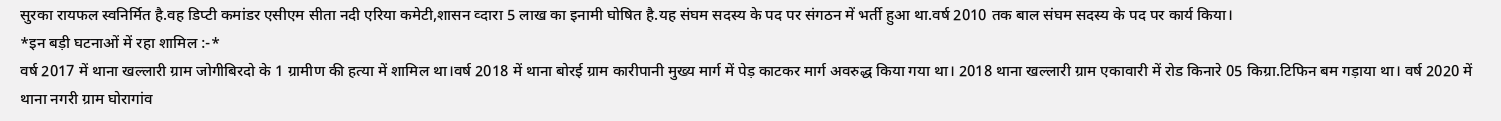सुरका रायफल स्वनिर्मित है.वह डिप्टी कमांडर एसीएम सीता नदी एरिया कमेटी,शासन व्दारा 5 लाख का इनामी घोषित है.यह संघम सदस्य के पद पर संगठन में भर्ती हुआ था.वर्ष 2010 तक बाल संघम सदस्य के पद पर कार्य किया।
*इन बड़ी घटनाओं में रहा शामिल :-*
वर्ष 2017 में थाना खल्लारी ग्राम जोगीबिरदो के 1 ग्रामीण की हत्या में शामिल था।वर्ष 2018 में थाना बोरई ग्राम कारीपानी मुख्य मार्ग में पेड़ काटकर मार्ग अवरुद्ध किया गया था। 2018 थाना खल्लारी ग्राम एकावारी में रोड किनारे 05 किग्रा.टिफिन बम गड़ाया था। वर्ष 2020 में थाना नगरी ग्राम घोरागांव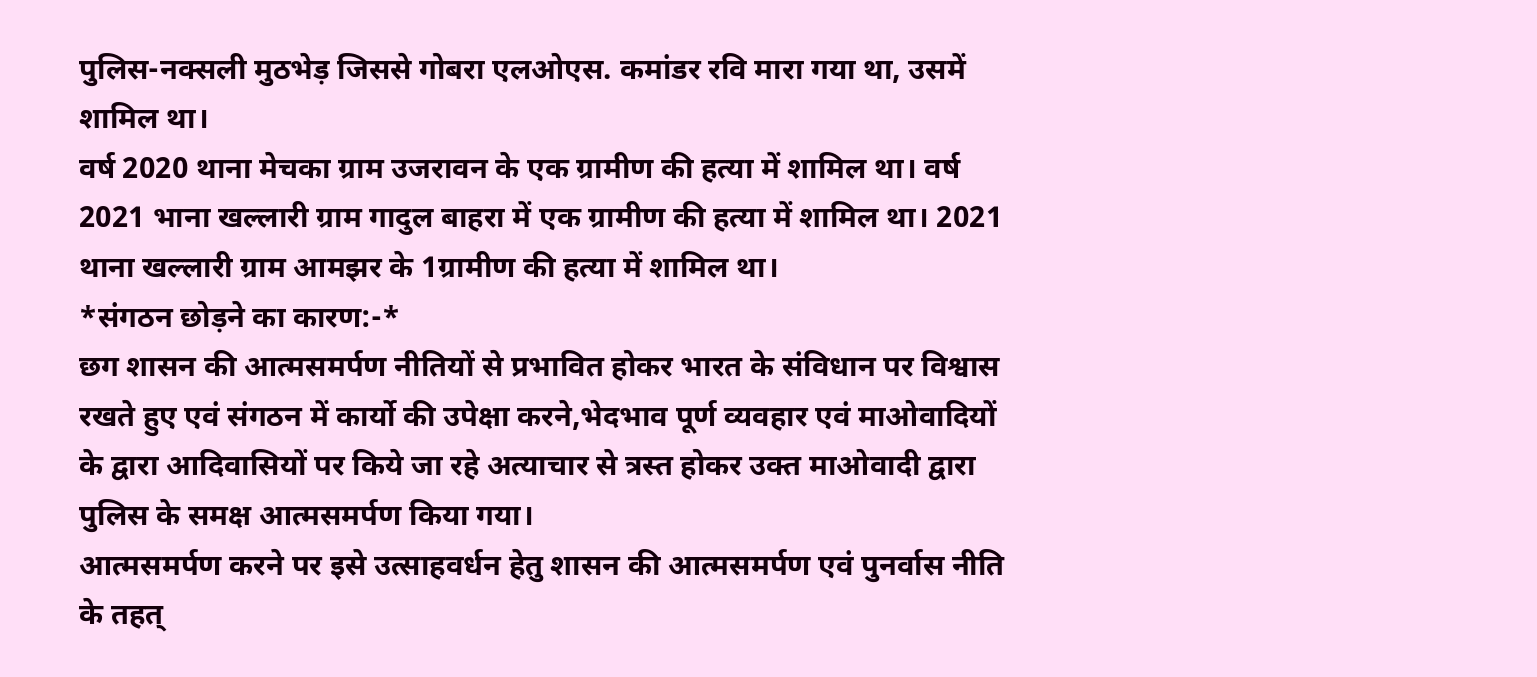पुलिस-नक्सली मुठभेड़ जिससे गोबरा एलओएस. कमांडर रवि मारा गया था, उसमें शामिल था।
वर्ष 2020 थाना मेचका ग्राम उजरावन के एक ग्रामीण की हत्या में शामिल था। वर्ष 2021 भाना खल्लारी ग्राम गादुल बाहरा में एक ग्रामीण की हत्या में शामिल था। 2021 थाना खल्लारी ग्राम आमझर के 1ग्रामीण की हत्या में शामिल था।
*संगठन छोड़ने का कारण:-*
छग शासन की आत्मसमर्पण नीतियों से प्रभावित होकर भारत के संविधान पर विश्वास रखते हुए एवं संगठन में कार्यो की उपेक्षा करने,भेदभाव पूर्ण व्यवहार एवं माओवादियों के द्वारा आदिवासियों पर किये जा रहे अत्याचार से त्रस्त होकर उक्त माओवादी द्वारा पुलिस के समक्ष आत्मसमर्पण किया गया।
आत्मसमर्पण करने पर इसे उत्साहवर्धन हेतु शासन की आत्मसमर्पण एवं पुनर्वास नीति के तहत्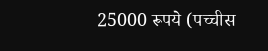25000 रूपये (पच्चीस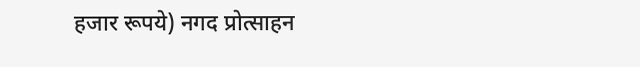हजार रूपये) नगद प्रोत्साहन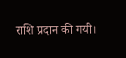राशि प्रदान की गयी।